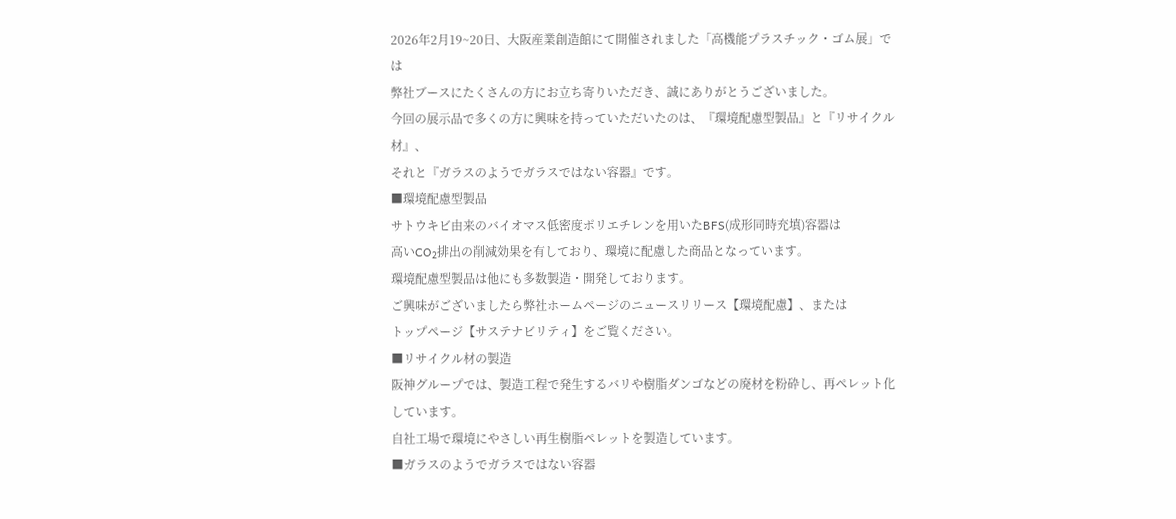2026年2月19~20日、大阪産業創造館にて開催されました「高機能プラスチック・ゴム展」では
弊社ブースにたくさんの方にお立ち寄りいただき、誠にありがとうございました。
今回の展示品で多くの方に興味を持っていただいたのは、『環境配慮型製品』と『リサイクル材』、
それと『ガラスのようでガラスではない容器』です。
■環境配慮型製品
サトウキビ由来のバイオマス低密度ポリエチレンを用いたBFS(成形同時充填)容器は
高いCO₂排出の削減効果を有しており、環境に配慮した商品となっています。
環境配慮型製品は他にも多数製造・開発しております。
ご興味がございましたら弊社ホームページのニュースリリース【環境配慮】、または
トップページ【サステナビリティ】をご覧ください。
■リサイクル材の製造
阪神グループでは、製造工程で発生するバリや樹脂ダンゴなどの廃材を粉砕し、再ペレット化しています。
自社工場で環境にやさしい再生樹脂ペレットを製造しています。
■ガラスのようでガラスではない容器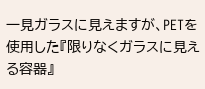一見ガラスに見えますが、PETを使用した『限りなくガラスに見える容器』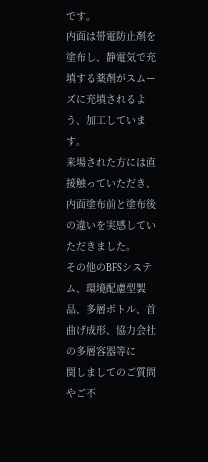です。
内面は帯電防止剤を塗布し、静電気で充填する薬剤がスムーズに充填されるよう、加工しています。
来場された方には直接触っていただき、内面塗布前と塗布後の違いを実感していただきました。
その他のBFSシステム、環境配慮型製品、多層ボトル、首曲げ成形、協力会社の多層容器等に
関しましてのご質問やご不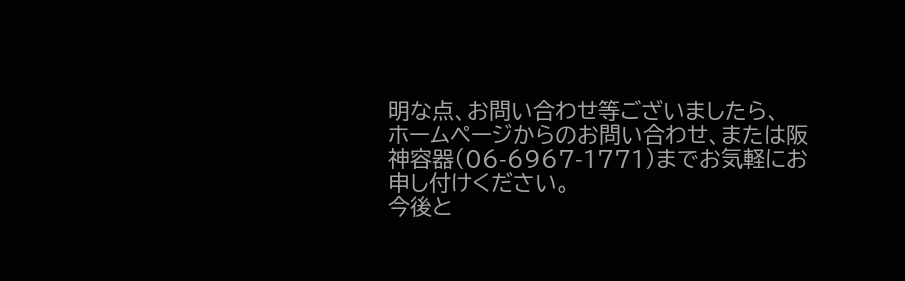明な点、お問い合わせ等ございましたら、
ホームページからのお問い合わせ、または阪神容器(06-6967-1771)までお気軽にお申し付けください。
今後と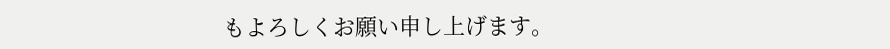もよろしくお願い申し上げます。